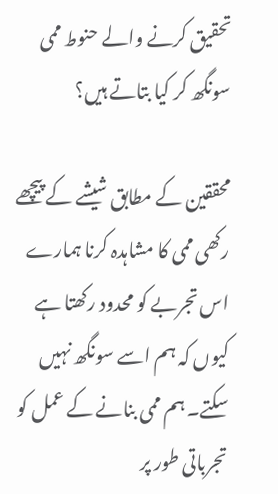تحقیق کرنے والے حنوط ممی سونگھ کر کیا بتاتے ہیں؟

محققین کے مطابق شیشے کے پیچھے رکھی ممی کا مشاہدہ کرنا ہمارے اس تجربے کو محدود رکھتا ہے کیوں کہ ہم اسے سونگھ نہیں سکتے۔ ہم ممی بنانے کے عمل کو تجرباتی طور پر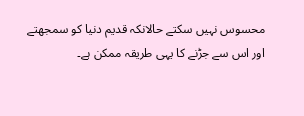محسوس نہیں سکتے حالانکہ قدیم دنیا کو سمجھتے اور اس سے جڑنے کا یہی طریقہ ممکن ہے۔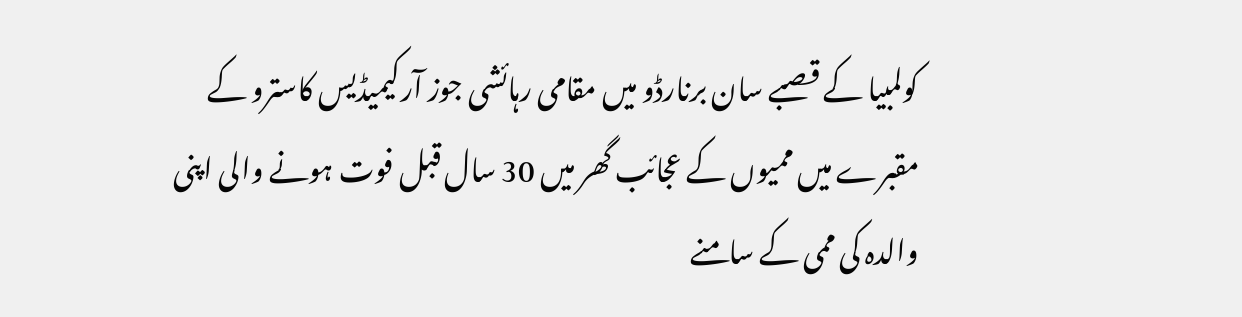کولمبیا کے قصبے سان برنارڈو میں مقامی رہائشی جوز آرکیمیڈیس کاسترو کے مقبرے میں ممیوں کے عجائب گھر میں 30 سال قبل فوت ہونے والی اپنی والدہ کی ممی کے سامنے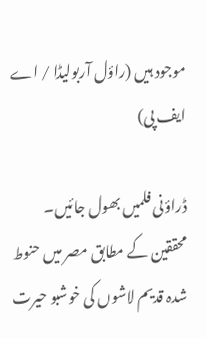موجود ہیں (راؤل آربولیڈا / اے ایف پی)

ڈراؤنی فلمیں بھول جائیں۔ محققین کے مطابق مصر میں حنوط شدہ قدیم لاشوں کی خوشبو حیرت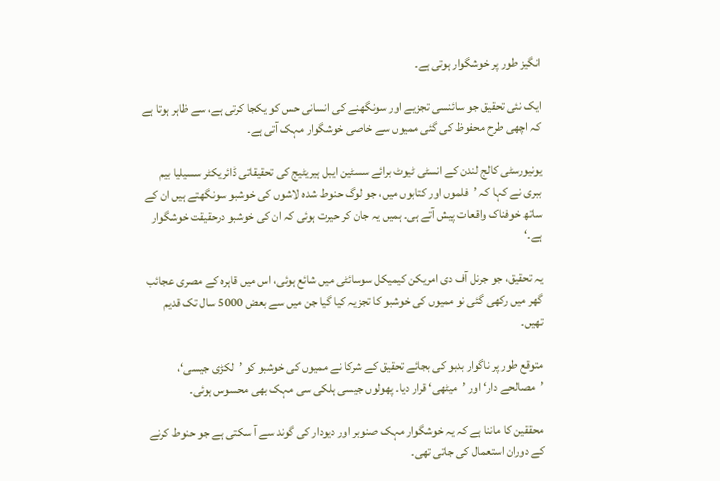انگیز طور پر خوشگوار ہوتی ہے۔

ایک نئی تحقیق جو سائنسی تجزیے اور سونگھنے کی انسانی حس کو یکجا کرتی ہے، سے ظاہر ہوتا ہے کہ اچھی طرح محفوظ کی گئی ممیوں سے خاصی خوشگوار مہک آتی ہے۔

یونیورسٹی کالج لندن کے انسٹی ٹیوٹ برائے سسٹین ایبل ہیریٹیج کی تحقیقاتی ڈائریکٹر سسیلیا بیم ببری نے کہا کہ ’فلموں اور کتابوں میں، جو لوگ حنوط شدہ لاشوں کی خوشبو سونگھتے ہیں ان کے ساتھ خوفناک واقعات پیش آتے ہی۔ ہمیں یہ جان کر حیرت ہوئی کہ ان کی خوشبو درحقیقت خوشگوار ہے۔‘

یہ تحقیق، جو جرنل آف دی امریکن کیمیکل سوسائٹی میں شائع ہوئی، اس میں قاہرہ کے مصری عجائب گھر میں رکھی گئی نو ممیوں کی خوشبو کا تجزیہ کیا گیا جن میں سے بعض 5000 سال تک قدیم تھیں۔

متوقع طور پر ناگوار بدبو کی بجائے تحقیق کے شرکا نے ممیوں کی خوشبو کو ’لکڑی جیسی‘، ’مصالحے دار‘ اور ’میٹھی‘ قرار دیا۔ پھولوں جیسی ہلکی سی مہک بھی محسوس ہوئی۔

محققین کا ماننا ہے کہ یہ خوشگوار مہک صنوبر اور دیودار کی گوند سے آ سکتی ہے جو حنوط کرنے کے دوران استعمال کی جاتی تھی۔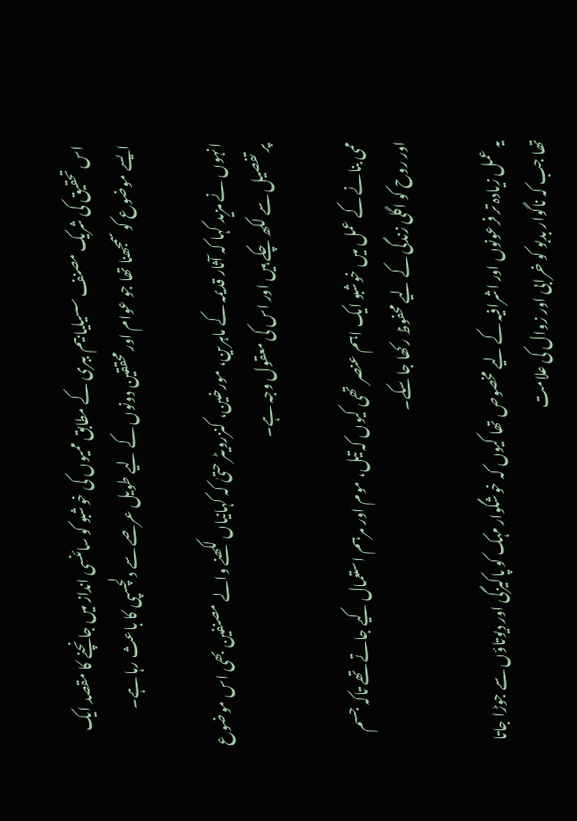اس تحقیق کی شریک مصنف سسیلیا بیم ببری کے مطابق ممیوں کی خوشبو کو سائنسی انداز میں جانچنے کا مقصد ایک ایسے موضوع کو سمجھنا تھا جو عوام اور محققین دونوں کے لیے طویل عرصے سے دلچسپی کا باعث رہا ہے۔

انہوں نے مزید کہا کہ آثار قدیمہ کے ماہرین، مورخین، کنزرویٹر حتیٰ کہ کہانیاں لکھنے والے مصنفین بھی اس موضوع پر تفصیل سے لکھ چکے ہیں اور اس کی معقول وجہ ہے۔

ممی بنانے کے عمل میں خوشبو ایک اہم عنصر تھی کیوں کہ تیل، موم اور مرہم استعمال کیے جاتے تھے تاکہ جسم اور روح کو اگلی زندگی کے لیے محفوظ رکھا جا سکے۔

یہ عمل زیادہ تر فرعونوں اور اشرافیہ کے لیے مخصوص تھا کیوں کہ خوشگوار مہک کو پاکیزگی اور دیوتاؤں سے جوڑا جاتا تھا جب کہ ناگوار بدبو کو خرابی اور زوال کی علامت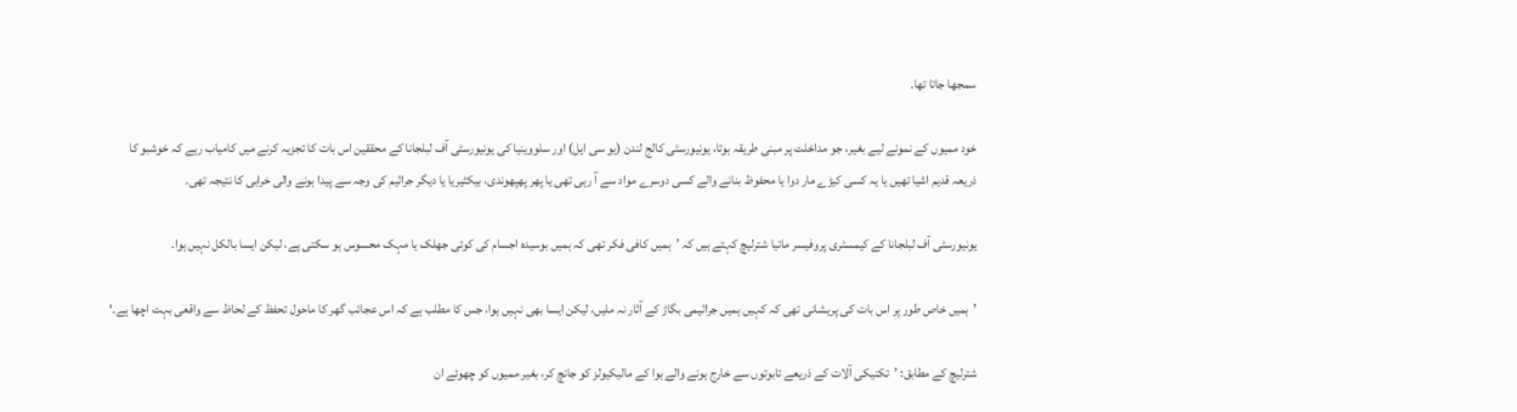سمجھا جاتا تھا۔

خود ممیوں کے نمونے لیے بغیر، جو مداخلت پر مبنی طریقہ ہوتا، یونیورسٹی کالج لندن (یو سی ایل) اور سلووینیا کی یونیورسٹی آف لبلجانا کے محققین اس بات کا تجزیہ کرنے میں کامیاب رہے کہ خوشبو کا ذریعہ قدیم اشیا تھیں یا یہ کسی کیڑے مار دوا یا محفوظ بنانے والے کسی دوسرے مواد سے آ رہی تھی یا پھر پھپھوندی، بیکٹیریا یا دیگر جراثیم کی وجہ سے پیدا ہونے والی خرابی کا نتیجہ تھی۔

یونیورسٹی آف لبلجانا کے کیمسٹری پروفیسر ماتیا شترلیچ کہتے ہیں کہ ’ہمیں کافی فکر تھی کہ ہمیں بوسیدہ اجسام کی کوئی جھلک یا مہک محسوس ہو سکتی ہے، لیکن ایسا بالکل نہیں ہوا۔

’ہمیں خاص طور پر اس بات کی پریشانی تھی کہ کہیں ہمیں جراثیمی بگاڑ کے آثار نہ ملیں، لیکن ایسا بھی نہیں ہوا، جس کا مطلب ہے کہ اس عجائب گھر کا ماحول تحفظ کے لحاظ سے واقعی بہت اچھا ہے۔‘

شترلیچ کے مطابق: ’تکنیکی آلات کے ذریعے تابوتوں سے خارج ہونے والے ہوا کے مالیکیولز کو جانچ کر، بغیر ممیوں کو چھوئے ان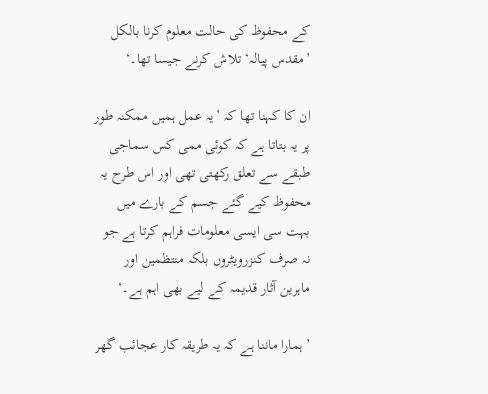کے محفوظ کی حالت معلوم کرنا بالکل ’مقدس پیالہ‘ تلاش کرنے جیسا تھا۔‘

ان کا کہنا تھا کہ ’یہ عمل ہمیں ممکنہ طور پر یہ بتاتا ہے کہ کوئی ممی کس سماجی طبقے سے تعلق رکھتی تھی اور اس طرح یہ محفوظ کیے گئے جسم کے بارے میں بہت سی ایسی معلومات فراہم کرتا ہے جو نہ صرف کنزرویٹروں بلکہ منتظمین اور ماہرین آثار قدیمہ کے لیے بھی اہم ہے۔‘

’ہمارا ماننا ہے کہ یہ طریقہ کار عجائب گھر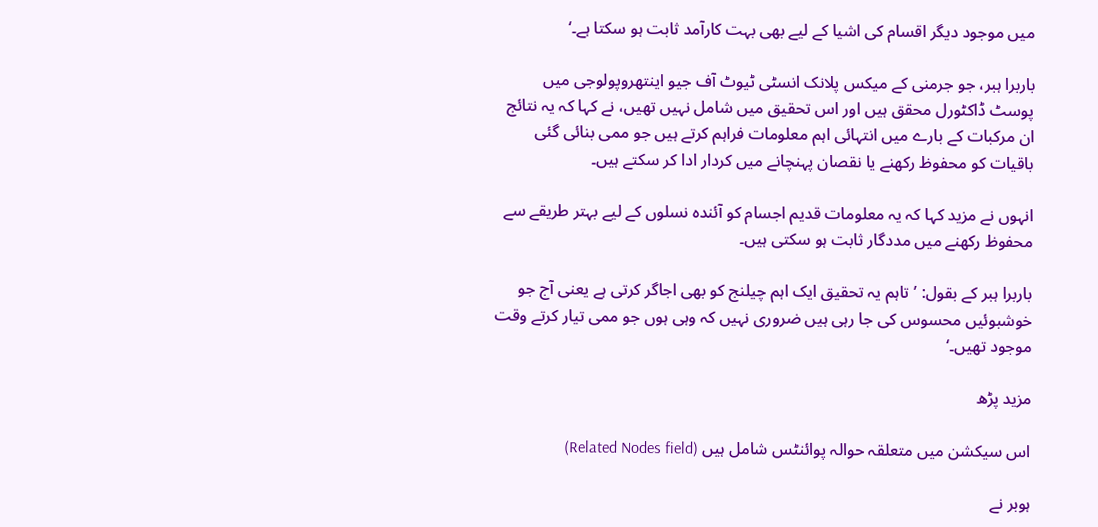میں موجود دیگر اقسام کی اشیا کے لیے بھی بہت کارآمد ثابت ہو سکتا ہے۔‘

باربرا ہبر، جو جرمنی کے میکس پلانک انسٹی ٹیوٹ آف جیو اینتھروپولوجی میں پوسٹ ڈاکٹورل محقق ہیں اور اس تحقیق میں شامل نہیں تھیں، نے کہا کہ یہ نتائج ان مرکبات کے بارے میں انتہائی اہم معلومات فراہم کرتے ہیں جو ممی بنائی گئی باقیات کو محفوظ رکھنے یا نقصان پہنچانے میں کردار ادا کر سکتے ہیں۔

انہوں نے مزید کہا کہ یہ معلومات قدیم اجسام کو آئندہ نسلوں کے لیے بہتر طریقے سے محفوظ رکھنے میں مددگار ثابت ہو سکتی ہیں۔

باربرا ہبر کے بقول: ’تاہم یہ تحقیق ایک اہم چیلنج کو بھی اجاگر کرتی ہے یعنی آج جو خوشبوئیں محسوس کی جا رہی ہیں ضروری نہیں کہ وہی ہوں جو ممی تیار کرتے وقت موجود تھیں۔‘

مزید پڑھ

اس سیکشن میں متعلقہ حوالہ پوائنٹس شامل ہیں (Related Nodes field)

ہوبر نے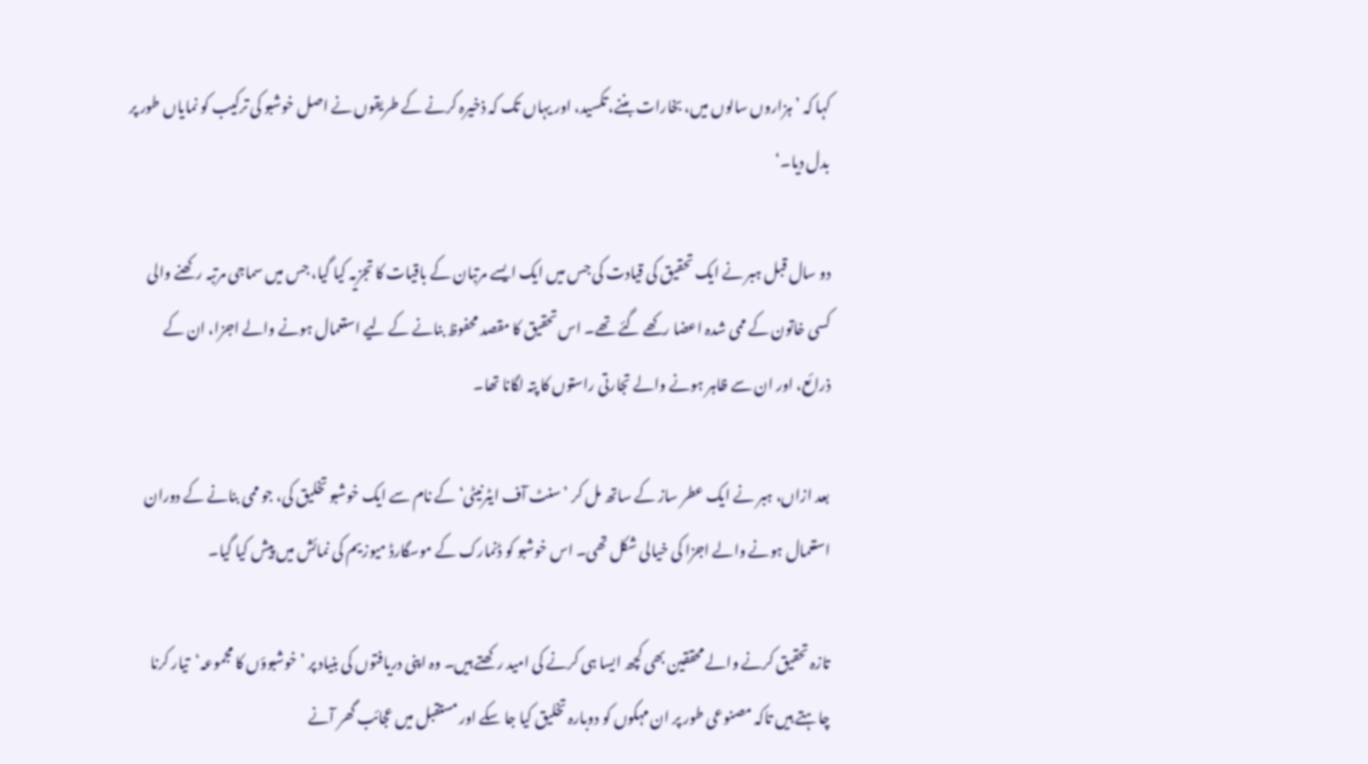کہا کہ ’ہزاروں سالوں میں، بخارات بننے، تکسید، اور یہاں تک کہ ذخیرہ کرنے کے طریقوں نے اصل خوشبو کی ترکیب کو نمایاں طور پر بدل دیا۔‘

دو سال قبل ہبر نے ایک تحقیق کی قیادت کی جس میں ایک ایسے مرتبان کے باقیات کا تجزیہ کیا گیا، جس میں سماجی مرتبہ رکھنے والی کسی خاتون کے ممی شدہ اعضا رکھے گئے تھے۔ اس تحقیق کا مقصد محفوظ بنانے کے لیے استعمال ہونے والے اجزا، ان کے ذرائع، اور ان سے ظاہر ہونے والے تجارتی راستوں کا پتہ لگانا تھا۔

بعد ازاں، ہبر نے ایک عطر ساز کے ساتھ مل کر ’سنٹ آف ایٹرنیٹی‘ کے نام سے ایک خوشبو تخلیق کی، جو ممی بنانے کے دوران استعمال ہونے والے اجزا کی خیالی شکل تھی۔ اس خوشبو کو ڈنمارک کے موسگارڈ میوزیم کی نمائش میں پیش کیا گیا۔

تازہ تحقیق کرنے والے محققین بھی کچھ ایسا ہی کرنے کی امید رکھتے ہیں۔ وہ اپنی دریافتوں کی بنیاد پر ’خوشبوؤں کا مجموعہ‘تیار کرنا چاہتے ہیں تاکہ مصنوعی طور پر ان مہکوں کو دوبارہ تخلیق کیا جا سکے اور مستقبل میں عجائب گھر آنے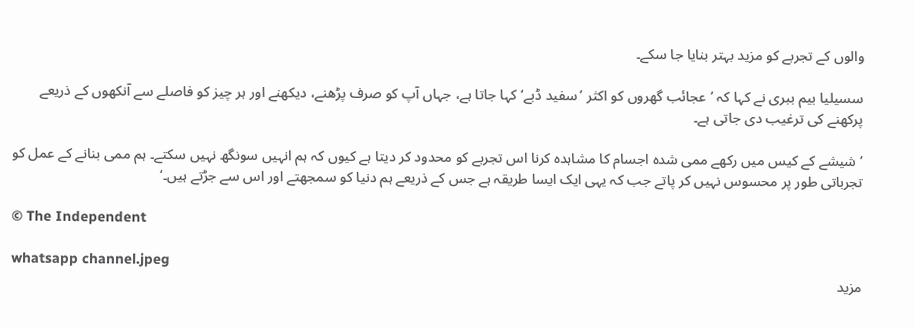والوں کے تجربے کو مزید بہتر بنایا جا سکے۔

سسیلیا بیم ببری نے کہا کہ ’عجائب گھروں کو اکثر ’سفید ڈبے‘ کہا جاتا ہے، جہاں آپ کو صرف پڑھنے، دیکھنے اور ہر چیز کو فاصلے سے آنکھوں کے ذریعے پرکھنے کی ترغیب دی جاتی ہے۔

’شیشے کے کیس میں رکھے ممی شدہ اجسام کا مشاہدہ کرنا اس تجربے کو محدود کر دیتا ہے کیوں کہ ہم انہیں سونگھ نہیں سکتے۔ ہم ممی بنانے کے عمل کو تجرباتی طور پر محسوس نہیں کر پاتے جب کہ یہی ایک ایسا طریقہ ہے جس کے ذریعے ہم دنیا کو سمجھتے اور اس سے جڑتے ہیں۔‘

© The Independent

whatsapp channel.jpeg
مزید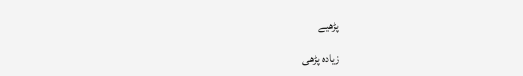پڑھیے

زیادہ پڑھی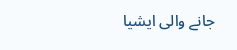جانے والی ایشیا